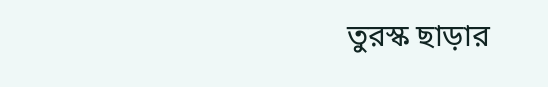তুরস্ক ছাড়ার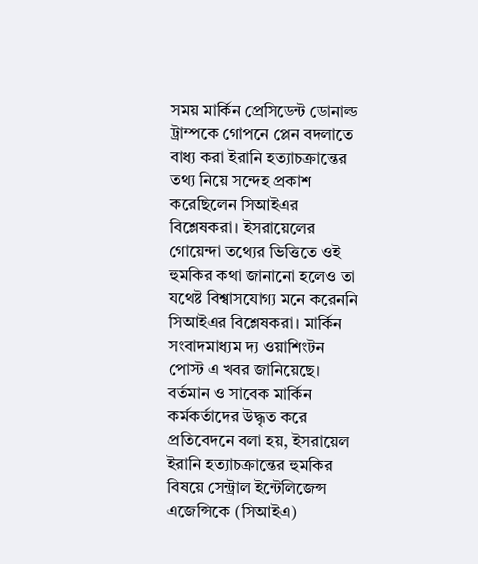সময় মার্কিন প্রেসিডেন্ট ডোনাল্ড ট্রাম্পকে গোপনে প্লেন বদলাতে বাধ্য করা ইরানি হত্যাচক্রান্তের তথ্য নিয়ে সন্দেহ প্রকাশ করেছিলেন সিআইএর বিশ্লেষকরা। ইসরায়েলের গোয়েন্দা তথ্যের ভিত্তিতে ওই হুমকির কথা জানানো হলেও তা যথেষ্ট বিশ্বাসযোগ্য মনে করেননি সিআইএর বিশ্লেষকরা। মার্কিন সংবাদমাধ্যম দ্য ওয়াশিংটন পোস্ট এ খবর জানিয়েছে।
বর্তমান ও সাবেক মার্কিন কর্মকর্তাদের উদ্ধৃত করে প্রতিবেদনে বলা হয়, ইসরায়েল ইরানি হত্যাচক্রান্তের হুমকির বিষয়ে সেন্ট্রাল ইন্টেলিজেন্স এজেন্সিকে (সিআইএ)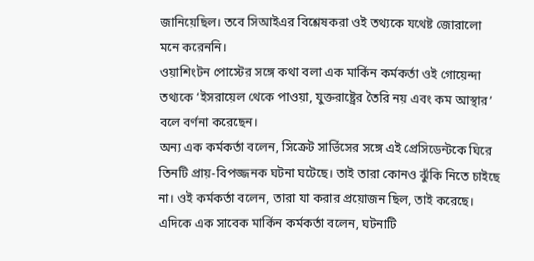জানিয়েছিল। তবে সিআইএর বিশ্লেষকরা ওই তথ্যকে যথেষ্ট জোরালো মনে করেননি।
ওয়াশিংটন পোস্টের সঙ্গে কথা বলা এক মার্কিন কর্মকর্তা ওই গোয়েন্দা তথ্যকে ‘ইসরায়েল থেকে পাওয়া, যুক্তরাষ্ট্রের তৈরি নয় এবং কম আস্থার’ বলে বর্ণনা করেছেন।
অন্য এক কর্মকর্তা বলেন, সিক্রেট সার্ভিসের সঙ্গে এই প্রেসিডেন্টকে ঘিরে তিনটি প্রায়-বিপজ্জনক ঘটনা ঘটেছে। তাই তারা কোনও ঝুঁকি নিতে চাইছে না। ওই কর্মকর্তা বলেন, তারা যা করার প্রয়োজন ছিল, তাই করেছে।
এদিকে এক সাবেক মার্কিন কর্মকর্তা বলেন, ঘটনাটি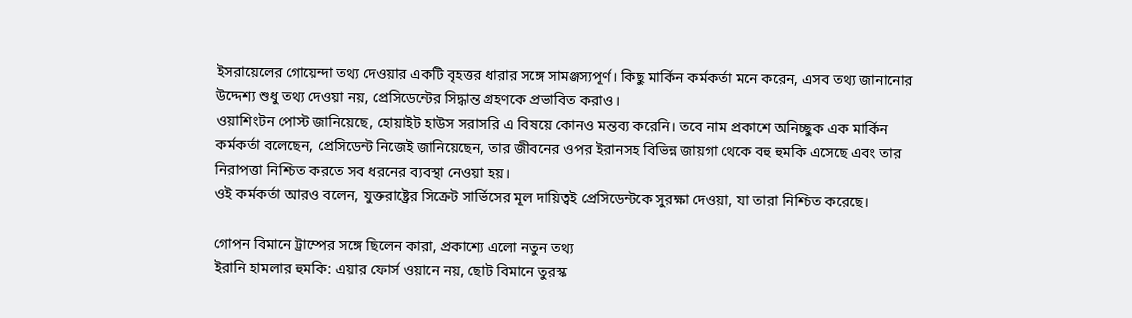ইসরায়েলের গোয়েন্দা তথ্য দেওয়ার একটি বৃহত্তর ধারার সঙ্গে সামঞ্জস্যপূর্ণ। কিছু মার্কিন কর্মকর্তা মনে করেন, এসব তথ্য জানানোর উদ্দেশ্য শুধু তথ্য দেওয়া নয়, প্রেসিডেন্টের সিদ্ধান্ত গ্রহণকে প্রভাবিত করাও।
ওয়াশিংটন পোস্ট জানিয়েছে, হোয়াইট হাউস সরাসরি এ বিষয়ে কোনও মন্তব্য করেনি। তবে নাম প্রকাশে অনিচ্ছুক এক মার্কিন কর্মকর্তা বলেছেন, প্রেসিডেন্ট নিজেই জানিয়েছেন, তার জীবনের ওপর ইরানসহ বিভিন্ন জায়গা থেকে বহু হুমকি এসেছে এবং তার নিরাপত্তা নিশ্চিত করতে সব ধরনের ব্যবস্থা নেওয়া হয়।
ওই কর্মকর্তা আরও বলেন, যুক্তরাষ্ট্রের সিক্রেট সার্ভিসের মূল দায়িত্বই প্রেসিডেন্টকে সুরক্ষা দেওয়া, যা তারা নিশ্চিত করেছে।

গোপন বিমানে ট্রাম্পের সঙ্গে ছিলেন কারা, প্রকাশ্যে এলো নতুন তথ্য
ইরানি হামলার হুমকি: এয়ার ফোর্স ওয়ানে নয়, ছোট বিমানে তুরস্ক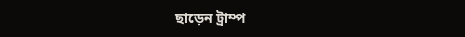ছাড়েন ট্রাম্প